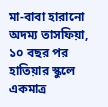মা-বাবা হারানো অদম্য তাসফিয়া, ১০ বছর পর হাতিয়ার স্কুলে একমাত্র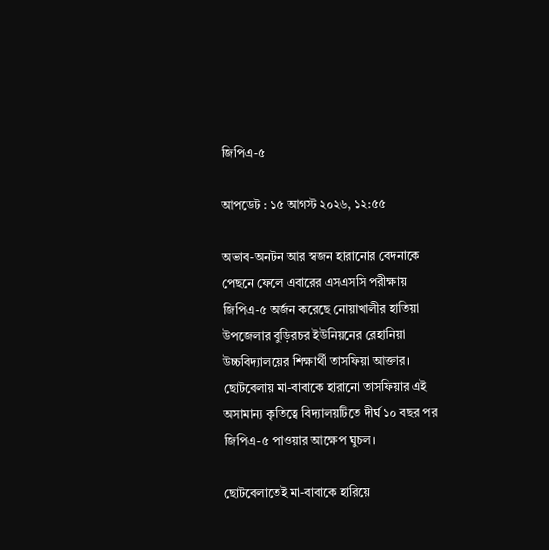জিপিএ-৫

আপডেট : ১৫ আগস্ট ২০২৬, ১২:৫৫

অভাব-অনটন আর স্বজন হারানোর বেদনাকে পেছনে ফেলে এবারের এসএসসি পরীক্ষায় জিপিএ-৫ অর্জন করেছে নোয়াখালীর হাতিয়া উপজেলার বুড়িরচর ইউনিয়নের রেহানিয়া উচ্চবিদ্যালয়ের শিক্ষার্থী তাসফিয়া আক্তার। ছোটবেলায় মা-বাবাকে হারানো তাসফিয়ার এই অসামান্য কৃতিত্বে বিদ্যালয়টিতে দীর্ঘ ১০ বছর পর জিপিএ-৫ পাওয়ার আক্ষেপ ঘুচল।

ছোটবেলাতেই মা-বাবাকে হারিয়ে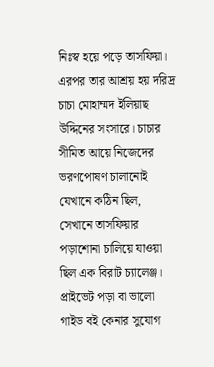নিঃস্ব হয়ে পড়ে তাসফিয়া। এরপর তার আশ্রয় হয় দরিদ্র চাচা মোহাম্মদ ইলিয়াছ উদ্দিনের সংসারে। চাচার সীমিত আয়ে নিজেদের ভরণপোষণ চালানোই যেখানে কঠিন ছিল, সেখানে তাসফিয়ার পড়াশোনা চালিয়ে যাওয়া ছিল এক বিরাট চ্যালেঞ্জ। প্রাইভেট পড়া বা ভালো গাইড বই কেনার সুযোগ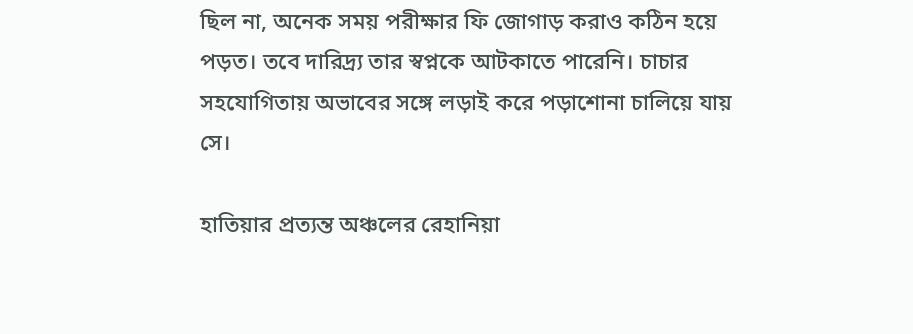ছিল না, অনেক সময় পরীক্ষার ফি জোগাড় করাও কঠিন হয়ে পড়ত। তবে দারিদ্র্য তার স্বপ্নকে আটকাতে পারেনি। চাচার সহযোগিতায় অভাবের সঙ্গে লড়াই করে পড়াশোনা চালিয়ে যায় সে।

হাতিয়ার প্রত্যন্ত অঞ্চলের রেহানিয়া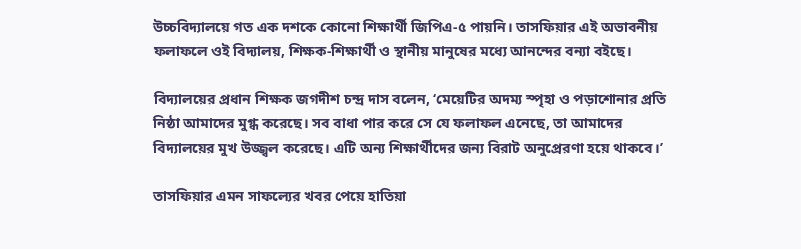উচ্চবিদ্যালয়ে গত এক দশকে কোনো শিক্ষার্থী জিপিএ-৫ পায়নি। তাসফিয়ার এই অভাবনীয় ফলাফলে ওই বিদ্যালয়, শিক্ষক-শিক্ষার্থী ও স্থানীয় মানুষের মধ্যে আনন্দের বন্যা বইছে।

বিদ্যালয়ের প্রধান শিক্ষক জগদীশ চন্দ্র দাস বলেন, ‘মেয়েটির অদম্য স্পৃহা ও পড়াশোনার প্রতি নিষ্ঠা আমাদের মুগ্ধ করেছে। সব বাধা পার করে সে যে ফলাফল এনেছে, তা আমাদের বিদ্যালয়ের মুখ উজ্জ্বল করেছে। এটি অন্য শিক্ষার্থীদের জন্য বিরাট অনুপ্রেরণা হয়ে থাকবে।’

তাসফিয়ার এমন সাফল্যের খবর পেয়ে হাতিয়া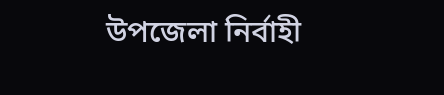উপজেলা নির্বাহী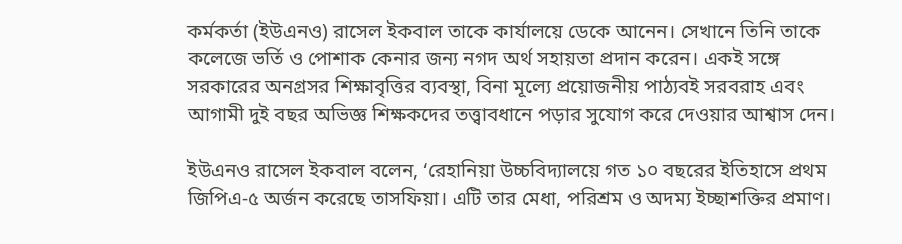কর্মকর্তা (ইউএনও) রাসেল ইকবাল তাকে কার্যালয়ে ডেকে আনেন। সেখানে তিনি তাকে কলেজে ভর্তি ও পোশাক কেনার জন্য নগদ অর্থ সহায়তা প্রদান করেন। একই সঙ্গে সরকারের অনগ্রসর শিক্ষাবৃত্তির ব্যবস্থা, বিনা মূল্যে প্রয়োজনীয় পাঠ্যবই সরবরাহ এবং আগামী দুই বছর অভিজ্ঞ শিক্ষকদের তত্ত্বাবধানে পড়ার সুযোগ করে দেওয়ার আশ্বাস দেন।

ইউএনও রাসেল ইকবাল বলেন, ‘রেহানিয়া উচ্চবিদ্যালয়ে গত ১০ বছরের ইতিহাসে প্রথম জিপিএ-৫ অর্জন করেছে তাসফিয়া। এটি তার মেধা, পরিশ্রম ও অদম্য ইচ্ছাশক্তির প্রমাণ।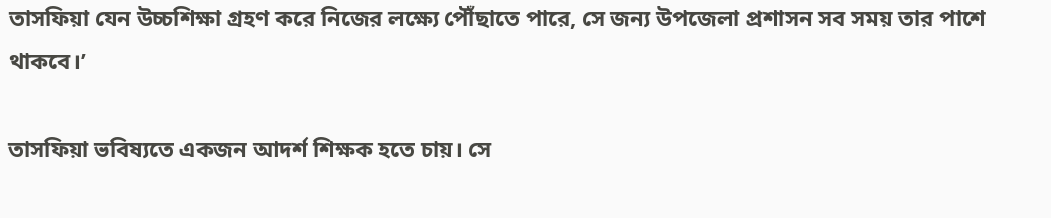তাসফিয়া যেন উচ্চশিক্ষা গ্রহণ করে নিজের লক্ষ্যে পৌঁছাতে পারে, সে জন্য উপজেলা প্রশাসন সব সময় তার পাশে থাকবে।’

তাসফিয়া ভবিষ্যতে একজন আদর্শ শিক্ষক হতে চায়। সে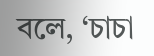বলে, ‘চাচা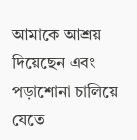আমাকে আশ্রয় দিয়েছেন এবং পড়াশোনা চালিয়ে যেতে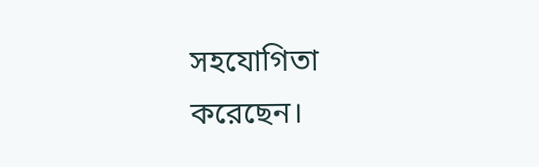সহযোগিতা করেছেন।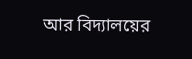আর বিদ্যালয়ের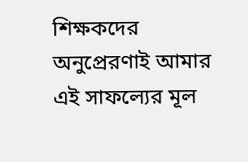শিক্ষকদের অনুপ্রেরণাই আমার এই সাফল্যের মূল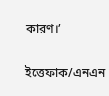কারণ।’

ইত্তেফাক/এনএন